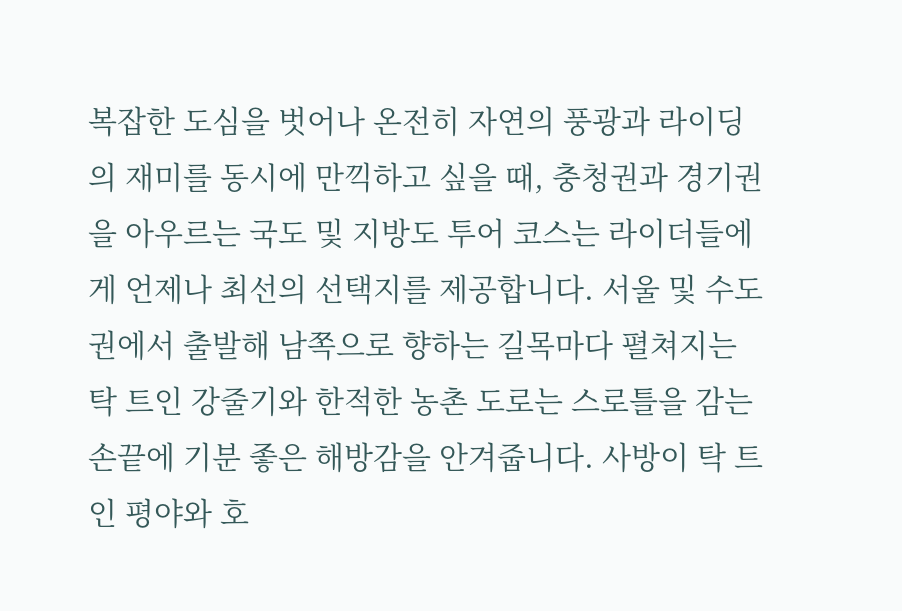복잡한 도심을 벗어나 온전히 자연의 풍광과 라이딩의 재미를 동시에 만끽하고 싶을 때, 충청권과 경기권을 아우르는 국도 및 지방도 투어 코스는 라이더들에게 언제나 최선의 선택지를 제공합니다. 서울 및 수도권에서 출발해 남쪽으로 향하는 길목마다 펼쳐지는 탁 트인 강줄기와 한적한 농촌 도로는 스로틀을 감는 손끝에 기분 좋은 해방감을 안겨줍니다. 사방이 탁 트인 평야와 호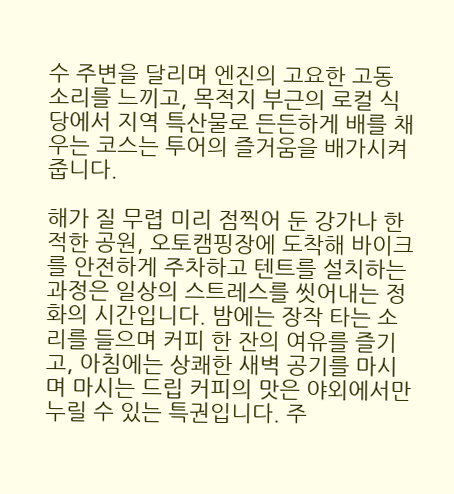수 주변을 달리며 엔진의 고요한 고동 소리를 느끼고, 목적지 부근의 로컬 식당에서 지역 특산물로 든든하게 배를 채우는 코스는 투어의 즐거움을 배가시켜 줍니다.

해가 질 무렵 미리 점찍어 둔 강가나 한적한 공원, 오토캠핑장에 도착해 바이크를 안전하게 주차하고 텐트를 설치하는 과정은 일상의 스트레스를 씻어내는 정화의 시간입니다. 밤에는 장작 타는 소리를 들으며 커피 한 잔의 여유를 즐기고, 아침에는 상쾌한 새벽 공기를 마시며 마시는 드립 커피의 맛은 야외에서만 누릴 수 있는 특권입니다. 주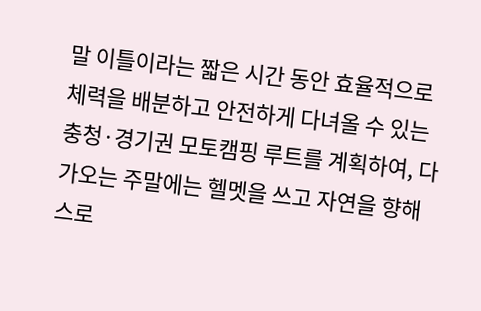말 이틀이라는 짧은 시간 동안 효율적으로 체력을 배분하고 안전하게 다녀올 수 있는 충청·경기권 모토캠핑 루트를 계획하여, 다가오는 주말에는 헬멧을 쓰고 자연을 향해 스로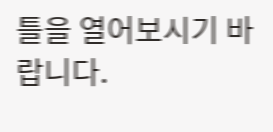틀을 열어보시기 바랍니다.